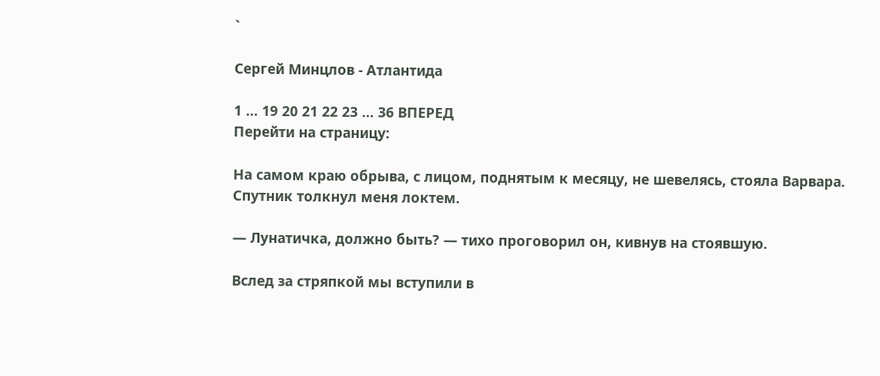`

Сергей Минцлов - Атлантида

1 ... 19 20 21 22 23 ... 36 ВПЕРЕД
Перейти на страницу:

На самом краю обрыва, с лицом, поднятым к месяцу, не шевелясь, стояла Варвара. Спутник толкнул меня локтем.

— Лунатичка, должно быть? — тихо проговорил он, кивнув на стоявшую.

Вслед за стряпкой мы вступили в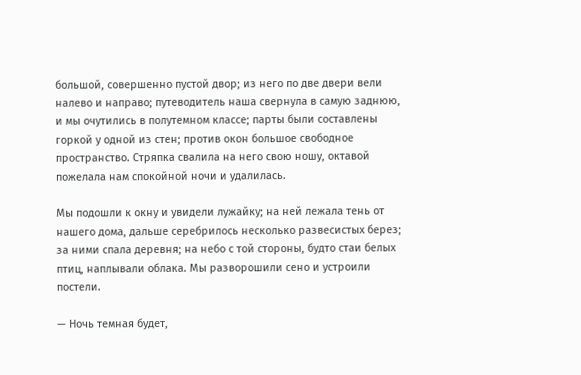большой, совершенно пустой двор; из него по две двери вели налево и направо; путеводитель наша свернула в самую заднюю, и мы очутились в полутемном классе; парты были составлены горкой у одной из стен; против окон большое свободное пространство. Стряпка свалила на него свою ношу, октавой пожелала нам спокойной ночи и удалилась.

Мы подошли к окну и увидели лужайку; на ней лежала тень от нашего дома, дальше серебрилось несколько развесистых берез; за ними спала деревня; на небо с той стороны, будто стаи белых птиц, наплывали облака. Мы разворошили сено и устроили постели.

— Ночь темная будет,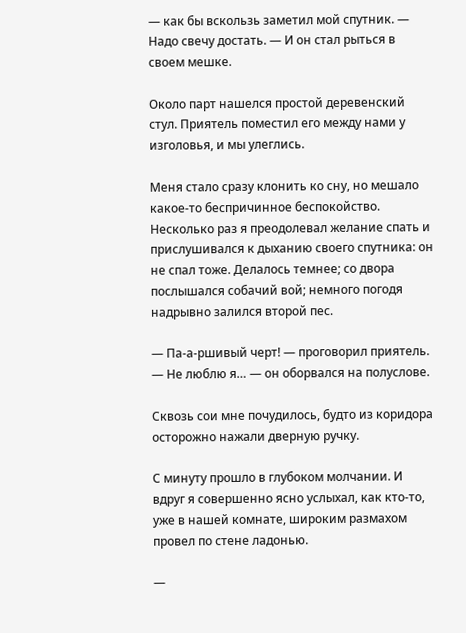— как бы вскользь заметил мой спутник. — Надо свечу достать. — И он стал рыться в своем мешке.

Около парт нашелся простой деревенский стул. Приятель поместил его между нами у изголовья, и мы улеглись.

Меня стало сразу клонить ко сну, но мешало какое-то беспричинное беспокойство. Несколько раз я преодолевал желание спать и прислушивался к дыханию своего спутника: он не спал тоже. Делалось темнее; со двора послышался собачий вой; немного погодя надрывно залился второй пес.

— Па-а-ршивый черт! — проговорил приятель. — Не люблю я… — он оборвался на полуслове.

Сквозь сои мне почудилось, будто из коридора осторожно нажали дверную ручку.

С минуту прошло в глубоком молчании. И вдруг я совершенно ясно услыхал, как кто-то, уже в нашей комнате, широким размахом провел по стене ладонью.

—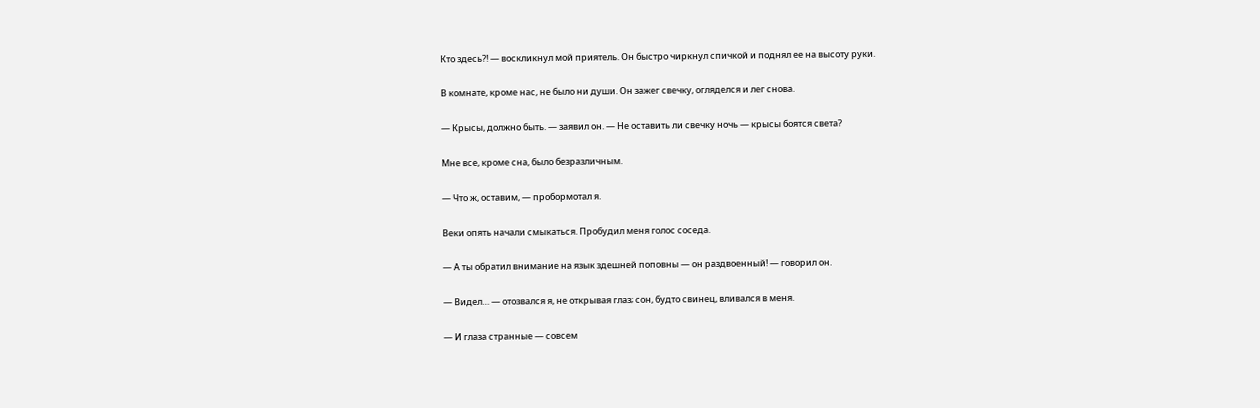Кто здесь?! — воскликнул мой приятель. Он быстро чиркнул спичкой и поднял ее на высоту руки.

В комнате, кроме нас, не было ни души. Он зажег свечку, огляделся и лег снова.

— Крысы, должно быть. — заявил он. — Не оставить ли свечку ночь — крысы боятся света?

Мне все, кроме сна, было безразличным.

— Что ж, оставим, — пробормотал я.

Веки опять начали смыкаться. Пробудил меня голос соседа.

— А ты обратил внимание на язык здешней поповны — он раздвоенный! — говорил он.

— Видел… — отозвался я, не открывая глаз; сон, будто свинец, вливался в меня.

— И глаза странные — совсем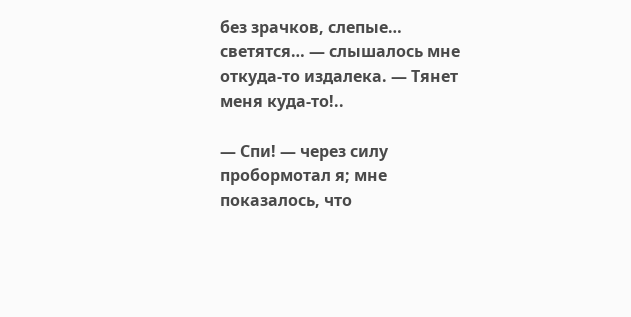без зрачков, слепые… светятся… — слышалось мне откуда-то издалека. — Тянет меня куда-то!..

— Спи! — через силу пробормотал я; мне показалось, что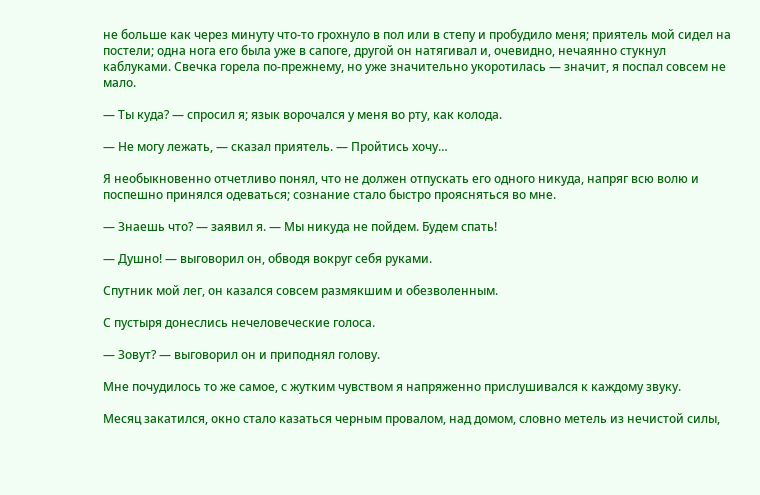не больше как через минуту что-то грохнуло в пол или в степу и пробудило меня; приятель мой сидел на постели; одна нога его была уже в сапоге, другой он натягивал и, очевидно, нечаянно стукнул каблуками. Свечка горела по-прежнему, но уже значительно укоротилась — значит, я поспал совсем не мало.

— Ты куда? — спросил я; язык ворочался у меня во рту, как колода.

— Не могу лежать, — сказал приятель. — Пройтись хочу…

Я необыкновенно отчетливо понял, что не должен отпускать его одного никуда, напряг всю волю и поспешно принялся одеваться; сознание стало быстро проясняться во мне.

— Знаешь что? — заявил я. — Мы никуда не пойдем. Будем спать!

— Душно! — выговорил он, обводя вокруг себя руками.

Спутник мой лег, он казался совсем размякшим и обезволенным.

С пустыря донеслись нечеловеческие голоса.

— Зовут? — выговорил он и приподнял голову.

Мне почудилось то же самое, с жутким чувством я напряженно прислушивался к каждому звуку.

Месяц закатился, окно стало казаться черным провалом, над домом, словно метель из нечистой силы,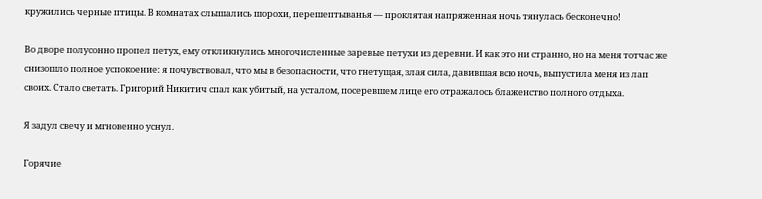кружились черные птицы. В комнатах слышались шорохи, перешептыванья — проклятая напряженная ночь тянулась бесконечно!

Во дворе полусонно пропел петух, ему откликнулись многочисленные заревые петухи из деревни. И как это ни странно, но на меня тотчас же снизошло полное успокоение: я почувствовал, что мы в безопасности, что гнетущая, злая сила, давившая всю ночь, выпустила меня из лап своих. Стало светать. Григорий Никитич спал как убитый, на усталом, посеревшем лице его отражалось блаженство полного отдыха.

Я задул свечу и мгновенно уснул.

Горячие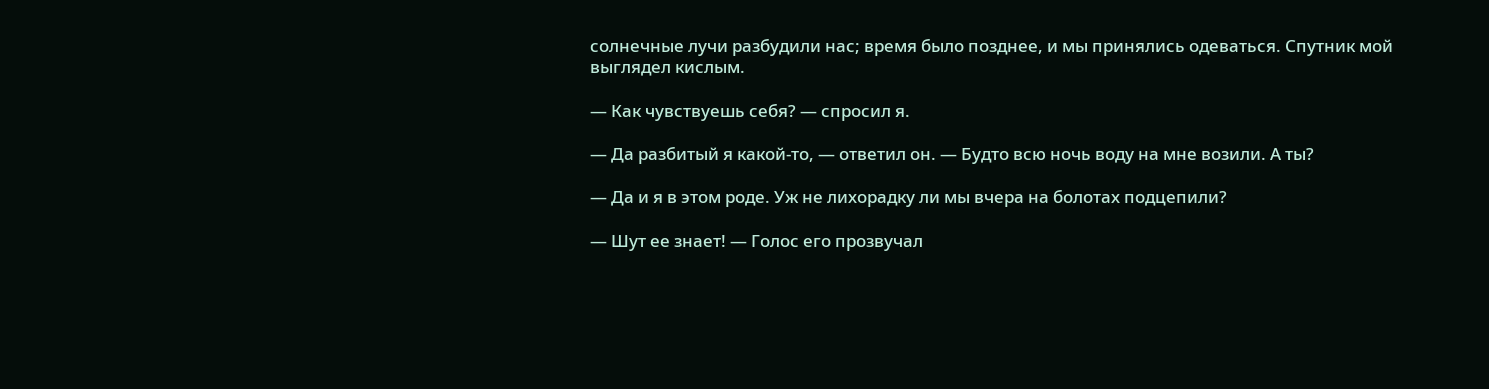солнечные лучи разбудили нас; время было позднее, и мы принялись одеваться. Спутник мой выглядел кислым.

— Как чувствуешь себя? — спросил я.

— Да разбитый я какой-то, — ответил он. — Будто всю ночь воду на мне возили. А ты?

— Да и я в этом роде. Уж не лихорадку ли мы вчера на болотах подцепили?

— Шут ее знает! — Голос его прозвучал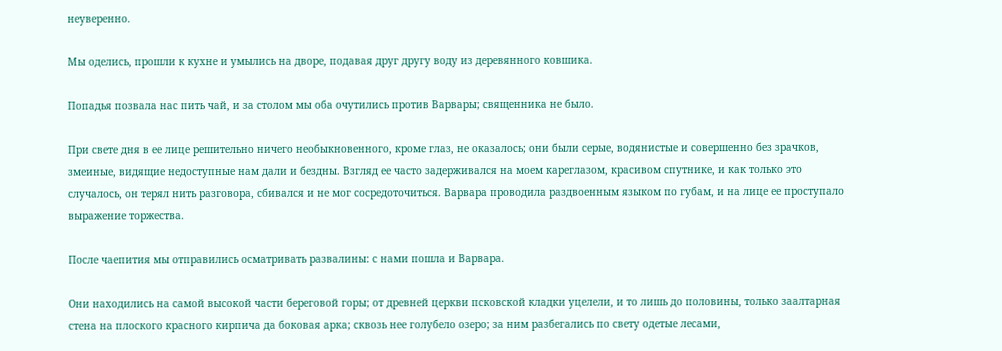неуверенно.

Мы оделись, прошли к кухне и умылись на дворе, подавая друг другу воду из деревянного ковшика.

Попадья позвала нас пить чай, и за столом мы оба очутились против Варвары; священника не было.

При свете дня в ее лице решительно ничего необыкновенного, кроме глаз, не оказалось; они были серые, водянистые и совершенно без зрачков, змеиные, видящие недоступные нам дали и бездны. Взгляд ее часто задерживался на моем кареглазом, красивом спутнике, и как только это случалось, он терял нить разговора, сбивался и не мог сосредоточиться. Варвара проводила раздвоенным языком по губам, и на лице ее проступало выражение торжества.

После чаепития мы отправились осматривать развалины: с нами пошла и Варвара.

Они находились на самой высокой части береговой горы; от древней церкви псковской кладки уцелели, и то лишь до половины, только заалтарная стена на плоского красного кирпича да боковая арка; сквозь нее голубело озеро; за ним разбегались по свету одетые лесами,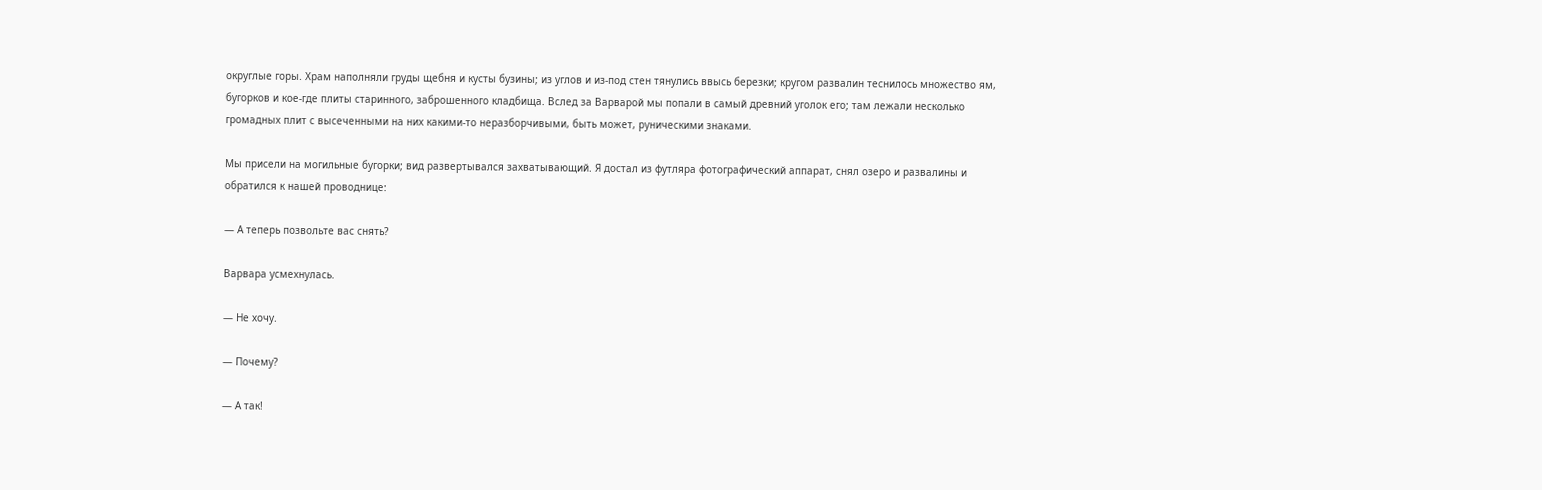округлые горы. Храм наполняли груды щебня и кусты бузины; из углов и из-под стен тянулись ввысь березки; кругом развалин теснилось множество ям, бугорков и кое-где плиты старинного, заброшенного кладбища. Вслед за Варварой мы попали в самый древний уголок его; там лежали несколько громадных плит с высеченными на них какими-то неразборчивыми, быть может, руническими знаками.

Мы присели на могильные бугорки; вид развертывался захватывающий. Я достал из футляра фотографический аппарат, снял озеро и развалины и обратился к нашей проводнице:

— А теперь позвольте вас снять?

Варвара усмехнулась.

— Не хочу.

— Почему?

— А так!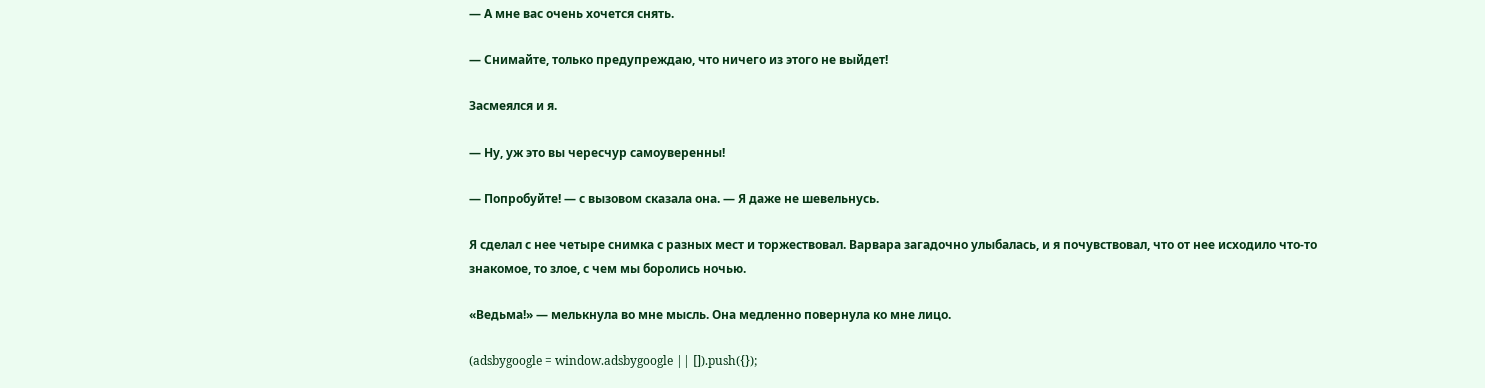— А мне вас очень хочется снять.

— Снимайте, только предупреждаю, что ничего из этого не выйдет!

Засмеялся и я.

— Ну, уж это вы чересчур самоуверенны!

— Попробуйте! — с вызовом сказала она. — Я даже не шевельнусь.

Я сделал с нее четыре снимка с разных мест и торжествовал. Варвара загадочно улыбалась, и я почувствовал, что от нее исходило что-то знакомое, то злое, с чем мы боролись ночью.

«Ведьма!» — мелькнула во мне мысль. Она медленно повернула ко мне лицо.

(adsbygoogle = window.adsbygoogle || []).push({});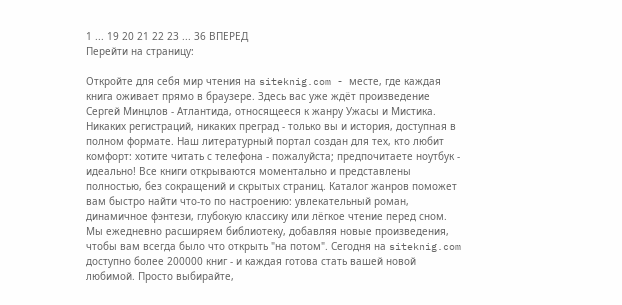1 ... 19 20 21 22 23 ... 36 ВПЕРЕД
Перейти на страницу:

Откройте для себя мир чтения на siteknig.com - месте, где каждая книга оживает прямо в браузере. Здесь вас уже ждёт произведение Сергей Минцлов - Атлантида, относящееся к жанру Ужасы и Мистика. Никаких регистраций, никаких преград - только вы и история, доступная в полном формате. Наш литературный портал создан для тех, кто любит комфорт: хотите читать с телефона - пожалуйста; предпочитаете ноутбук - идеально! Все книги открываются моментально и представлены полностью, без сокращений и скрытых страниц. Каталог жанров поможет вам быстро найти что-то по настроению: увлекательный роман, динамичное фэнтези, глубокую классику или лёгкое чтение перед сном. Мы ежедневно расширяем библиотеку, добавляя новые произведения, чтобы вам всегда было что открыть "на потом". Сегодня на siteknig.com доступно более 200000 книг - и каждая готова стать вашей новой любимой. Просто выбирайте,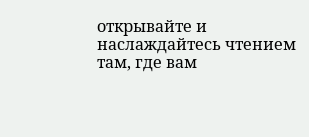открывайте и наслаждайтесь чтением там, где вам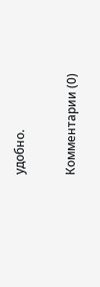удобно.

Комментарии (0)